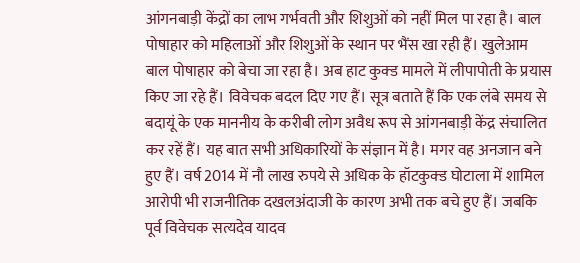आंगनबाड़ी केंद्रों का लाभ गर्भवती और शिशुओं को नहीं मिल पा रहा है। बाल पोषाहार को महिलाओं और शिशुओं के स्थान पर भैंस खा रही हैं। खुलेआम बाल पोषाहार को बेचा जा रहा है। अब हाट कुक्ड मामले में लीपापोती के प्रयास किए जा रहे हैं। विवेचक बदल दिए गए हैं। सूत्र बताते हैं कि एक लंबे समय से बदायूं के एक माननीय के करीबी लोग अवैध रूप से आंगनबाड़ी केंद्र संचालित कर रहें हैं। यह बात सभी अधिकारियों के संज्ञान में है। मगर वह अनजान बने हुए हैं। वर्ष 2014 में नौ लाख रुपये से अधिक के हॉटकुक्ड घोटाला में शामिल आरोपी भी राजनीतिक दखलअंदाजी के कारण अभी तक बचे हुए हैं। जबकि पूर्व विवेचक सत्यदेव यादव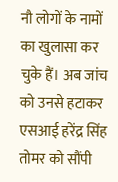नौ लोगों के नामों का खुलासा कर चुके हैं। अब जांच को उनसे हटाकर एसआई हरेंद्र सिंह तोमर को सौंपी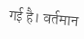गई है। वर्तमान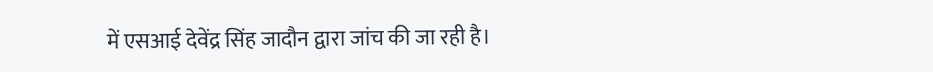में एसआई देवेंद्र सिंह जादौन द्वारा जांच की जा रही है।